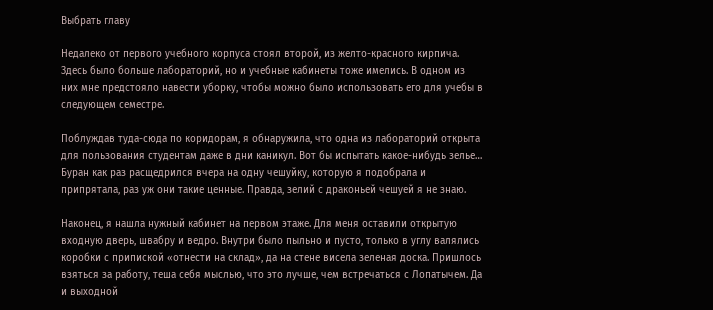Выбрать главу

Недалеко от первого учебного корпуса стоял второй, из желто-красного кирпича. Здесь было больше лабораторий, но и учебные кабинеты тоже имелись. В одном из них мне предстояло навести уборку, чтобы можно было использовать его для учебы в следующем семестре.

Поблуждав туда-сюда по коридорам, я обнаружила, что одна из лабораторий открыта для пользования студентам даже в дни каникул. Вот бы испытать какое-нибудь зелье… Буран как раз расщедрился вчера на одну чешуйку, которую я подобрала и припрятала, раз уж они такие ценные. Правда, зелий с драконьей чешуей я не знаю.

Наконец, я нашла нужный кабинет на первом этаже. Для меня оставили открытую входную дверь, швабру и ведро. Внутри было пыльно и пусто, только в углу валялись коробки с припиской «отнести на склад», да на стене висела зеленая доска. Пришлось взяться за работу, теша себя мыслью, что это лучше, чем встречаться с Лопатычем. Да и выходной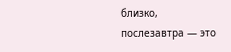близко, послезавтра — это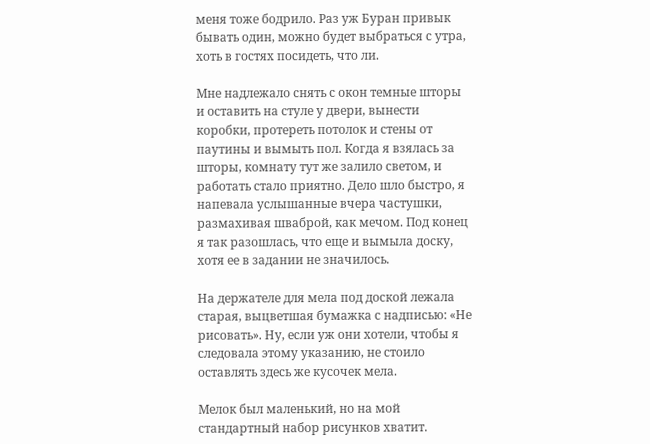меня тоже бодрило. Раз уж Буран привык бывать один, можно будет выбраться с утра, хоть в гостях посидеть, что ли.

Мне надлежало снять с окон темные шторы и оставить на стуле у двери, вынести коробки, протереть потолок и стены от паутины и вымыть пол. Когда я взялась за шторы, комнату тут же залило светом, и работать стало приятно. Дело шло быстро, я напевала услышанные вчера частушки, размахивая шваброй, как мечом. Под конец я так разошлась, что еще и вымыла доску, хотя ее в задании не значилось.

На держателе для мела под доской лежала старая, выцветшая бумажка с надписью: «Не рисовать». Ну, если уж они хотели, чтобы я следовала этому указанию, не стоило оставлять здесь же кусочек мела.

Мелок был маленький, но на мой стандартный набор рисунков хватит.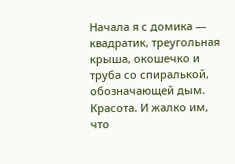Начала я с домика — квадратик, треугольная крыша, окошечко и труба со спиралькой, обозначающей дым. Красота. И жалко им, что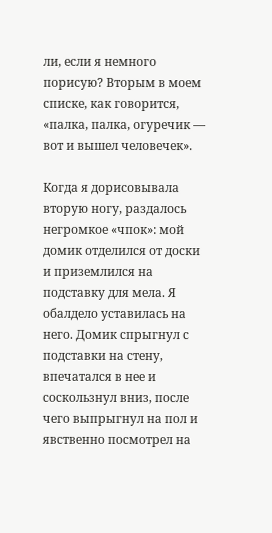ли, если я немного порисую? Вторым в моем списке, как говорится, «палка, палка, огуречик — вот и вышел человечек».

Когда я дорисовывала вторую ногу, раздалось негромкое «чпок»: мой домик отделился от доски и приземлился на подставку для мела. Я обалдело уставилась на него. Домик спрыгнул с подставки на стену, впечатался в нее и соскользнул вниз, после чего выпрыгнул на пол и явственно посмотрел на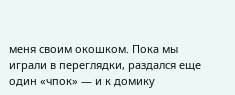меня своим окошком. Пока мы играли в переглядки, раздался еще один «чпок» — и к домику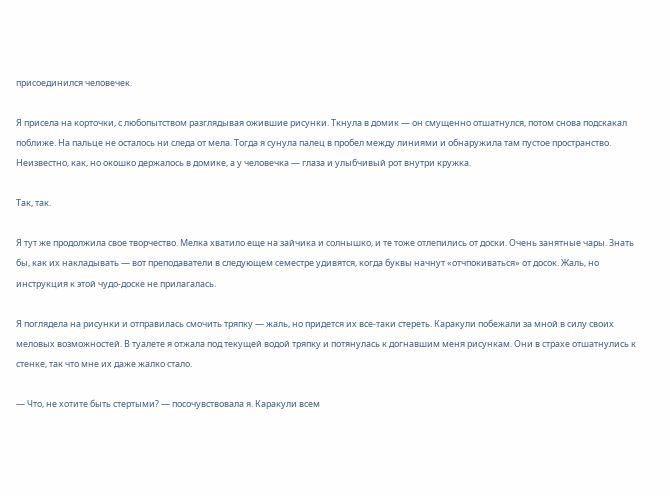присоединился человечек.

Я присела на корточки, с любопытством разглядывая ожившие рисунки. Ткнула в домик — он смущенно отшатнулся, потом снова подскакал поближе. На пальце не осталось ни следа от мела. Тогда я сунула палец в пробел между линиями и обнаружила там пустое пространство. Неизвестно, как, но окошко держалось в домике, а у человечка — глаза и улыбчивый рот внутри кружка.

Так, так.

Я тут же продолжила свое творчество. Мелка хватило еще на зайчика и солнышко, и те тоже отлепились от доски. Очень занятные чары. Знать бы, как их накладывать — вот преподаватели в следующем семестре удивятся, когда буквы начнут «отчпокиваться» от досок. Жаль, но инструкция к этой чудо-доске не прилагалась.

Я поглядела на рисунки и отправилась смочить тряпку — жаль, но придется их все-таки стереть. Каракули побежали за мной в силу своих меловых возможностей. В туалете я отжала под текущей водой тряпку и потянулась к догнавшим меня рисункам. Они в страхе отшатнулись к стенке, так что мне их даже жалко стало.

— Что, не хотите быть стертыми? — посочувствовала я. Каракули всем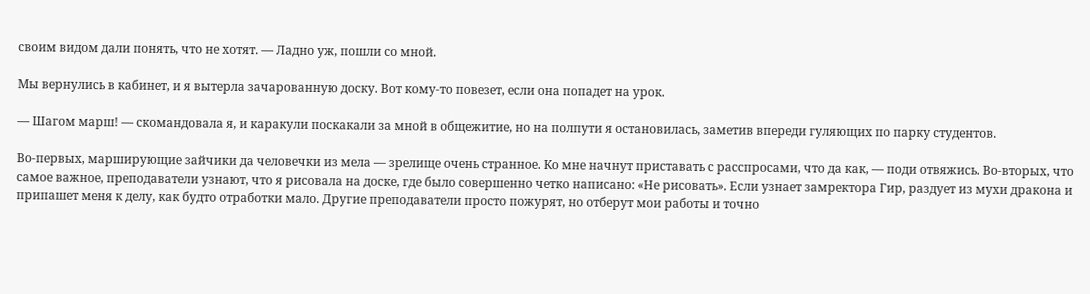своим видом дали понять, что не хотят. — Ладно уж, пошли со мной.

Мы вернулись в кабинет, и я вытерла зачарованную доску. Вот кому-то повезет, если она попадет на урок.

— Шагом марш! — скомандовала я, и каракули поскакали за мной в общежитие, но на полпути я остановилась, заметив впереди гуляющих по парку студентов.

Во-первых, марширующие зайчики да человечки из мела — зрелище очень странное. Ко мне начнут приставать с расспросами, что да как, — поди отвяжись. Во-вторых, что самое важное, преподаватели узнают, что я рисовала на доске, где было совершенно четко написано: «Не рисовать». Если узнает замректора Гир, раздует из мухи дракона и припашет меня к делу, как будто отработки мало. Другие преподаватели просто пожурят, но отберут мои работы и точно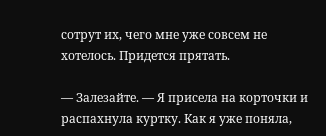сотрут их, чего мне уже совсем не хотелось. Придется прятать.

— Залезайте. — Я присела на корточки и распахнула куртку. Как я уже поняла,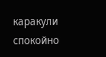каракули спокойно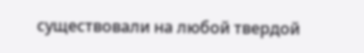существовали на любой твердой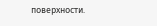поверхности.